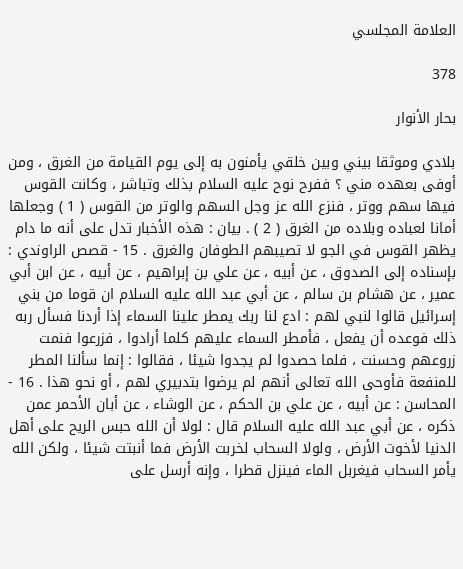العلامة المجلسي

378

بحار الأنوار

بلادي وموثقا بيني وبين خلقي يأمنون به إلى يوم القيامة من الغرق ، ومن أوفى بعهده مني ؟ ففرح نوح عليه السلام بذلك وتباشر ، وكانت القوس فيها سهم ووتر ، فنزع الله عز وجل السهم والوتر من القوس ( 1 ) وجعلها أمانا لعباده وبلاده من الغرق ( 2 ) . بيان : هذه الأخبار تدل على أنه ما دام يظهر القوس في الجو لا تصيبهم الطوفان والغرق . 15 - قصص الراوندي : بإسناده إلى الصدوق ، عن أبيه ، عن علي بن إبراهيم ، عن أبيه ، عن ابن أبي عمير ، عن هشام بن سالم ، عن أبي عبد الله عليه السلام ان قوما من بني إسرائيل قالوا لنبي لهم : ادع لنا ربك يمطر علينا السماء إذا أردنا فسأل ربه ذلك فوعده أن يفعل ، فأمطر السماء عليهم كلما أرادوا ، فزرعوا فنمت زروعهم وحسنت ، فلما حصدوا لم يجدوا شيئا ، فقالوا : إنما سألنا المطر للمنفعة فأوحى الله تعالى أنهم لم يرضوا بتدبيري لهم ، أو نحو هذا . 16 - المحاسن : عن أبيه ، عن علي بن الحكم ، عن الوشاء ، عن أبان الأحمر عمن ذكره ، عن أبي عبد الله عليه السلام قال : لولا أن الله حبس الريح على أهل الدنيا لأخوت الأرض ، ولولا السحاب لخربت الأرض فما أنبتت شيئا ، ولكن الله يأمر السحاب فيغربل الماء فينزل قطرا ، وإنه أرسل على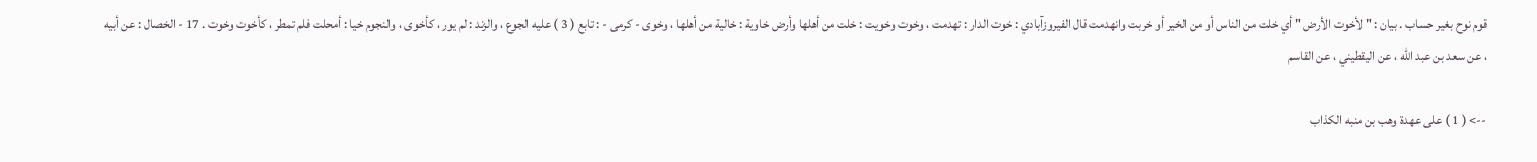قوم نوح بغير حساب . بيان : " لأخوت الأرض " أي خلت من الناس أو من الخير أو خربت وانهدمت قال الفيروزآبادي : خوت الدار : تهدمت ، وخوت وخويت : خلت من أهلها وأرض خاوية : خالية من أهلها ، وخوى - كرمى - : تابع ( 3 ) عليه الجوع ، والزند : لم يور ، كأخوى ، والنجوم خيا : أمحلت فلم تمطر ، كأخوت وخوت . 17 - الخصال : عن أبيه ، عن سعد بن عبد الله ، عن اليقطيني ، عن القاسم

--> ( 1 ) على عهدة وهب بن منبه الكذاب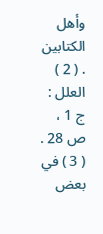وأهل الكتابين . ( 2 ) العلل : ج 1 ، ص 28 . ( 3 ) في بعض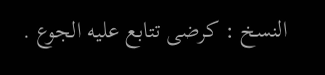النسخ : كرضى تتابع عليه الجوع .